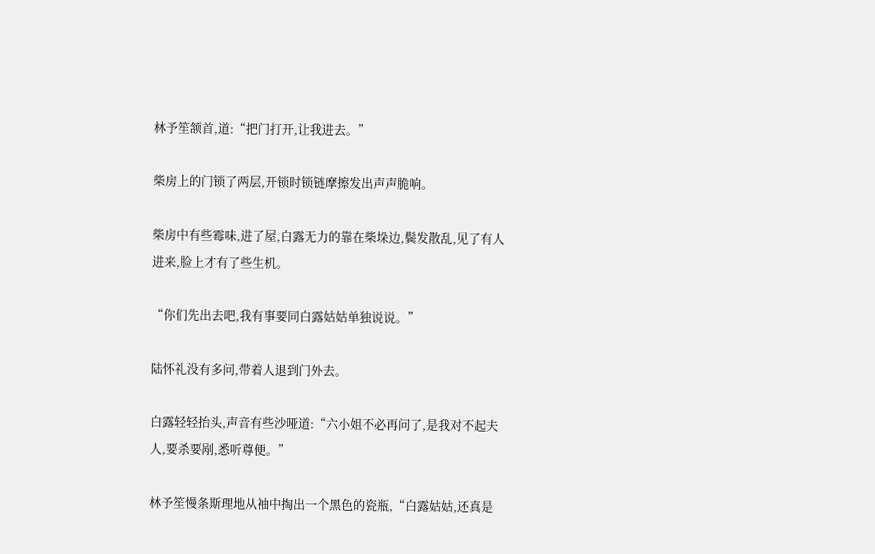林予笙颔首,道:“把门打开,让我进去。”

柴房上的门锁了两层,开锁时锁链摩擦发出声声脆响。

柴房中有些霉味,进了屋,白露无力的靠在柴垛边,鬓发散乱,见了有人进来,脸上才有了些生机。

“你们先出去吧,我有事要同白露姑姑单独说说。”

陆怀礼没有多问,带着人退到门外去。

白露轻轻抬头,声音有些沙哑道:“六小姐不必再问了,是我对不起夫人,要杀要剐,悉听尊便。”

林予笙慢条斯理地从袖中掏出一个黑色的瓷瓶,“白露姑姑,还真是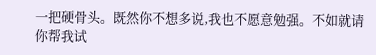一把硬骨头。既然你不想多说,我也不愿意勉强。不如就请你帮我试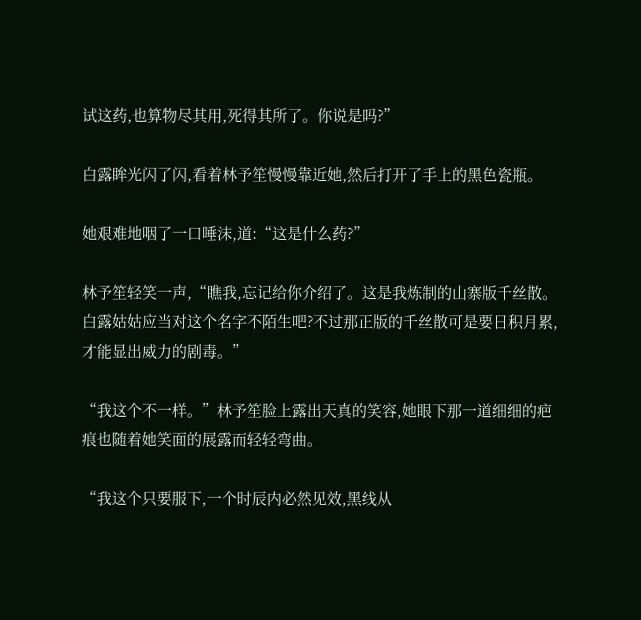试这药,也算物尽其用,死得其所了。你说是吗?”

白露眸光闪了闪,看着林予笙慢慢靠近她,然后打开了手上的黑色瓷瓶。

她艰难地咽了一口唾沫,道:“这是什么药?”

林予笙轻笑一声,“瞧我,忘记给你介绍了。这是我炼制的山寨版千丝散。白露姑姑应当对这个名字不陌生吧?不过那正版的千丝散可是要日积月累,才能显出威力的剧毒。”

“我这个不一样。”林予笙脸上露出天真的笑容,她眼下那一道细细的疤痕也随着她笑面的展露而轻轻弯曲。

“我这个只要服下,一个时辰内必然见效,黑线从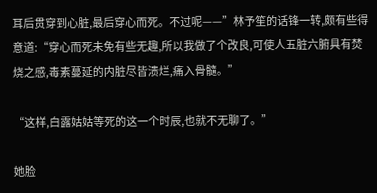耳后贯穿到心脏,最后穿心而死。不过呢——”林予笙的话锋一转,颇有些得意道:“穿心而死未免有些无趣,所以我做了个改良,可使人五脏六腑具有焚烧之感,毒素蔓延的内脏尽皆溃烂,痛入骨髓。”

“这样,白露姑姑等死的这一个时辰,也就不无聊了。”

她脸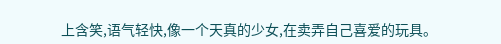上含笑,语气轻快,像一个天真的少女,在卖弄自己喜爱的玩具。